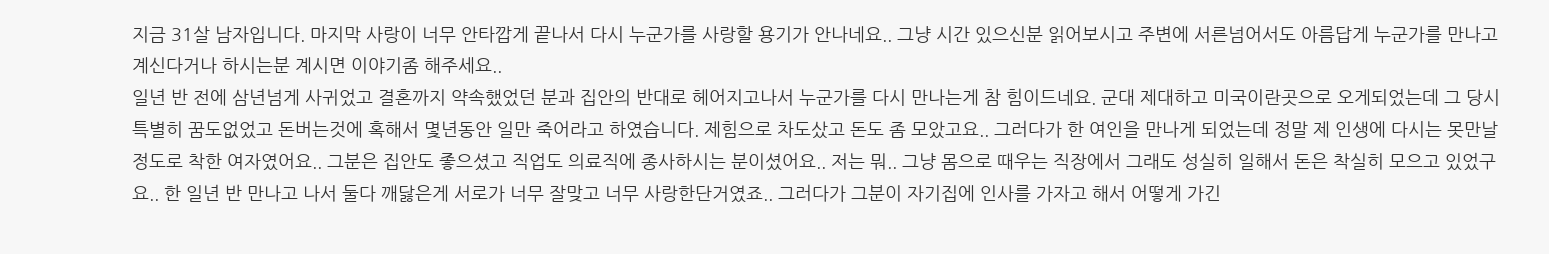지금 31살 남자입니다. 마지막 사랑이 너무 안타깝게 끝나서 다시 누군가를 사랑할 용기가 안나네요.. 그냥 시간 있으신분 읽어보시고 주변에 서른넘어서도 아름답게 누군가를 만나고 계신다거나 하시는분 계시면 이야기좀 해주세요..
일년 반 전에 삼년넘게 사귀었고 결혼까지 약속했었던 분과 집안의 반대로 헤어지고나서 누군가를 다시 만나는게 참 힘이드네요. 군대 제대하고 미국이란곳으로 오게되었는데 그 당시 특별히 꿈도없었고 돈버는것에 혹해서 몇년동안 일만 죽어라고 하였습니다. 제힘으로 차도샀고 돈도 좀 모았고요.. 그러다가 한 여인을 만나게 되었는데 정말 제 인생에 다시는 못만날 정도로 착한 여자였어요.. 그분은 집안도 좋으셨고 직업도 의료직에 종사하시는 분이셨어요.. 저는 뭐.. 그냥 몸으로 때우는 직장에서 그래도 성실히 일해서 돈은 착실히 모으고 있었구요.. 한 일년 반 만나고 나서 둘다 깨닳은게 서로가 너무 잘맞고 너무 사랑한단거였죠.. 그러다가 그분이 자기집에 인사를 가자고 해서 어떻게 가긴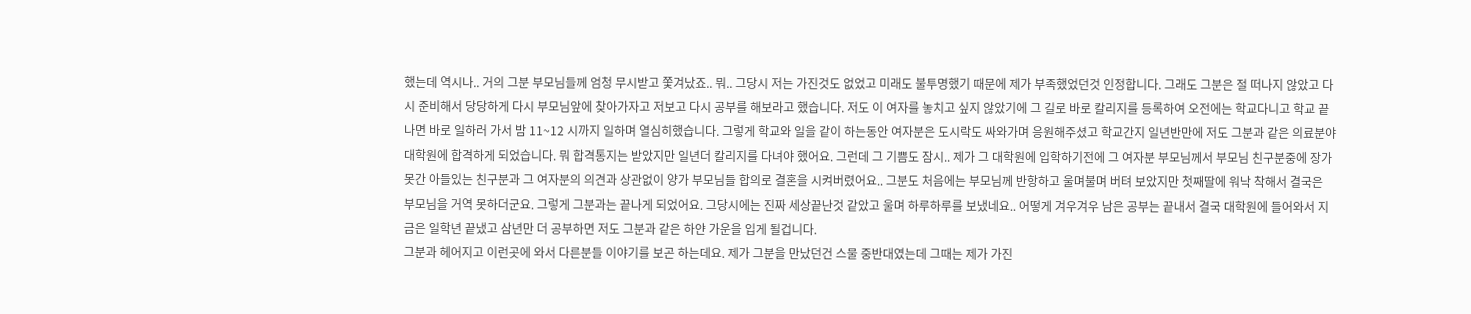했는데 역시나.. 거의 그분 부모님들께 엄청 무시받고 쫓겨났죠.. 뭐.. 그당시 저는 가진것도 없었고 미래도 불투명했기 때문에 제가 부족했었던것 인정합니다. 그래도 그분은 절 떠나지 않았고 다시 준비해서 당당하게 다시 부모님앞에 찾아가자고 저보고 다시 공부를 해보라고 했습니다. 저도 이 여자를 놓치고 싶지 않았기에 그 길로 바로 칼리지를 등록하여 오전에는 학교다니고 학교 끝나면 바로 일하러 가서 밤 11~12 시까지 일하며 열심히했습니다. 그렇게 학교와 일을 같이 하는동안 여자분은 도시락도 싸와가며 응원해주셨고 학교간지 일년반만에 저도 그분과 같은 의료분야 대학원에 합격하게 되었습니다. 뭐 합격통지는 받았지만 일년더 칼리지를 다녀야 했어요. 그런데 그 기쁨도 잠시.. 제가 그 대학원에 입학하기전에 그 여자분 부모님께서 부모님 친구분중에 장가못간 아들있는 친구분과 그 여자분의 의견과 상관없이 양가 부모님들 합의로 결혼을 시켜버렸어요.. 그분도 처음에는 부모님께 반항하고 울며불며 버텨 보았지만 첫째딸에 워낙 착해서 결국은 부모님을 거역 못하더군요. 그렇게 그분과는 끝나게 되었어요. 그당시에는 진짜 세상끝난것 같았고 울며 하루하루를 보냈네요.. 어떻게 겨우겨우 남은 공부는 끝내서 결국 대학원에 들어와서 지금은 일학년 끝냈고 삼년만 더 공부하면 저도 그분과 같은 하얀 가운을 입게 될겁니다.
그분과 헤어지고 이런곳에 와서 다른분들 이야기를 보곤 하는데요. 제가 그분을 만났던건 스물 중반대였는데 그때는 제가 가진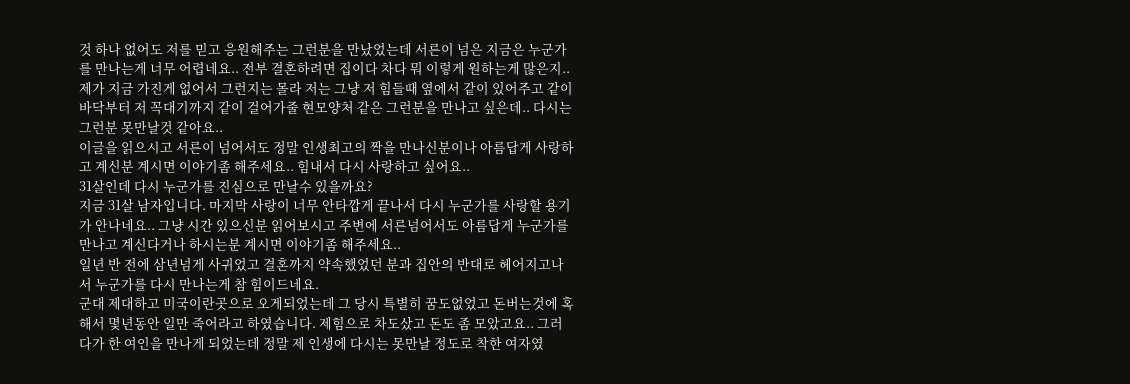것 하나 없어도 저를 믿고 응원해주는 그런분을 만났었는데 서른이 넘은 지금은 누군가를 만나는게 너무 어렵네요.. 전부 결혼하려면 집이다 차다 뭐 이렇게 원하는게 많은지.. 제가 지금 가진게 없어서 그런지는 몰라 저는 그냥 저 힘들때 옆에서 같이 있어주고 같이 바닥부터 저 꼭대기까지 같이 걸어가줄 현모양처 같은 그런분을 만나고 싶은데.. 다시는 그런분 못만날것 같아요..
이글을 읽으시고 서른이 넘어서도 정말 인생최고의 짝을 만나신분이나 아름답게 사랑하고 계신분 계시면 이야기좀 해주세요.. 힘내서 다시 사랑하고 싶어요..
31살인데 다시 누군가를 진심으로 만날수 있을까요?
지금 31살 남자입니다. 마지막 사랑이 너무 안타깝게 끝나서 다시 누군가를 사랑할 용기가 안나네요.. 그냥 시간 있으신분 읽어보시고 주변에 서른넘어서도 아름답게 누군가를 만나고 계신다거나 하시는분 계시면 이야기좀 해주세요..
일년 반 전에 삼년넘게 사귀었고 결혼까지 약속했었던 분과 집안의 반대로 헤어지고나서 누군가를 다시 만나는게 참 힘이드네요.
군대 제대하고 미국이란곳으로 오게되었는데 그 당시 특별히 꿈도없었고 돈버는것에 혹해서 몇년동안 일만 죽어라고 하였습니다. 제힘으로 차도샀고 돈도 좀 모았고요.. 그러다가 한 여인을 만나게 되었는데 정말 제 인생에 다시는 못만날 정도로 착한 여자였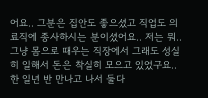어요.. 그분은 집안도 좋으셨고 직업도 의료직에 종사하시는 분이셨어요.. 저는 뭐.. 그냥 몸으로 때우는 직장에서 그래도 성실히 일해서 돈은 착실히 모으고 있었구요.. 한 일년 반 만나고 나서 둘다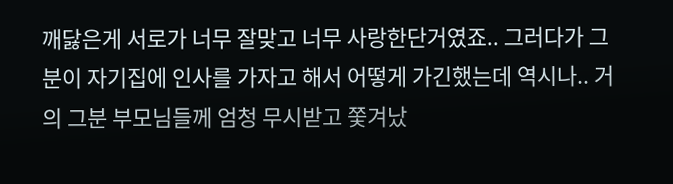깨닳은게 서로가 너무 잘맞고 너무 사랑한단거였죠.. 그러다가 그분이 자기집에 인사를 가자고 해서 어떻게 가긴했는데 역시나.. 거의 그분 부모님들께 엄청 무시받고 쫓겨났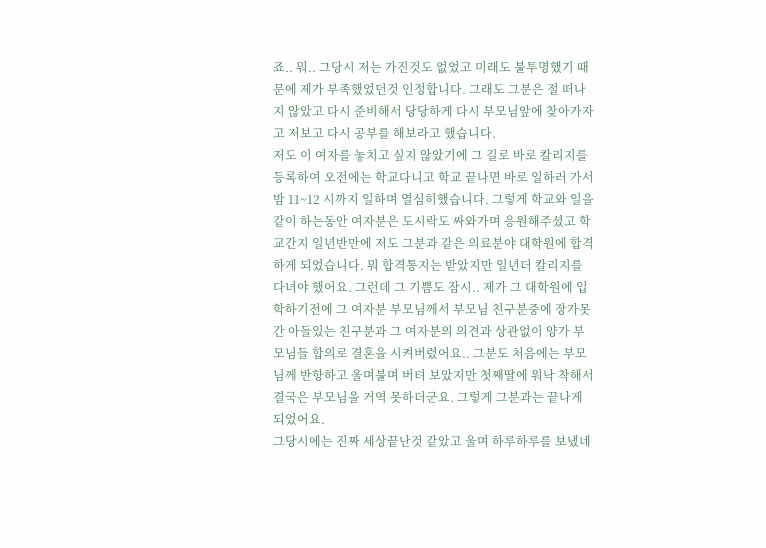죠.. 뭐.. 그당시 저는 가진것도 없었고 미래도 불투명했기 때문에 제가 부족했었던것 인정합니다. 그래도 그분은 절 떠나지 않았고 다시 준비해서 당당하게 다시 부모님앞에 찾아가자고 저보고 다시 공부를 해보라고 했습니다.
저도 이 여자를 놓치고 싶지 않았기에 그 길로 바로 칼리지를 등록하여 오전에는 학교다니고 학교 끝나면 바로 일하러 가서 밤 11~12 시까지 일하며 열심히했습니다. 그렇게 학교와 일을 같이 하는동안 여자분은 도시락도 싸와가며 응원해주셨고 학교간지 일년반만에 저도 그분과 같은 의료분야 대학원에 합격하게 되었습니다. 뭐 합격통지는 받았지만 일년더 칼리지를 다녀야 했어요. 그런데 그 기쁨도 잠시.. 제가 그 대학원에 입학하기전에 그 여자분 부모님께서 부모님 친구분중에 장가못간 아들있는 친구분과 그 여자분의 의견과 상관없이 양가 부모님들 합의로 결혼을 시켜버렸어요.. 그분도 처음에는 부모님께 반항하고 울며불며 버텨 보았지만 첫째딸에 워낙 착해서 결국은 부모님을 거역 못하더군요. 그렇게 그분과는 끝나게 되었어요.
그당시에는 진짜 세상끝난것 같았고 울며 하루하루를 보냈네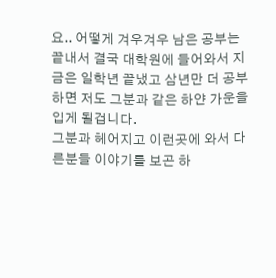요.. 어떻게 겨우겨우 남은 공부는 끝내서 결국 대학원에 들어와서 지금은 일학년 끝냈고 삼년만 더 공부하면 저도 그분과 같은 하얀 가운을 입게 될겁니다.
그분과 헤어지고 이런곳에 와서 다른분들 이야기를 보곤 하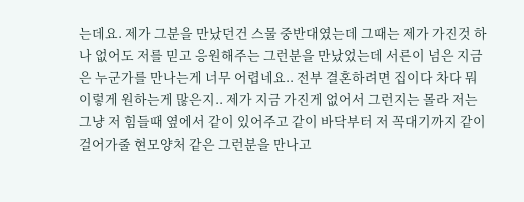는데요. 제가 그분을 만났던건 스물 중반대였는데 그때는 제가 가진것 하나 없어도 저를 믿고 응원해주는 그런분을 만났었는데 서른이 넘은 지금은 누군가를 만나는게 너무 어렵네요.. 전부 결혼하려면 집이다 차다 뭐 이렇게 원하는게 많은지.. 제가 지금 가진게 없어서 그런지는 몰라 저는 그냥 저 힘들때 옆에서 같이 있어주고 같이 바닥부터 저 꼭대기까지 같이 걸어가줄 현모양처 같은 그런분을 만나고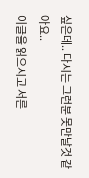싶은데.. 다시는 그런분 못만날것 같아요..
이글을 읽으시고 서른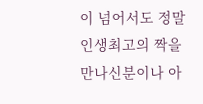이 넘어서도 정말 인생최고의 짝을 만나신분이나 아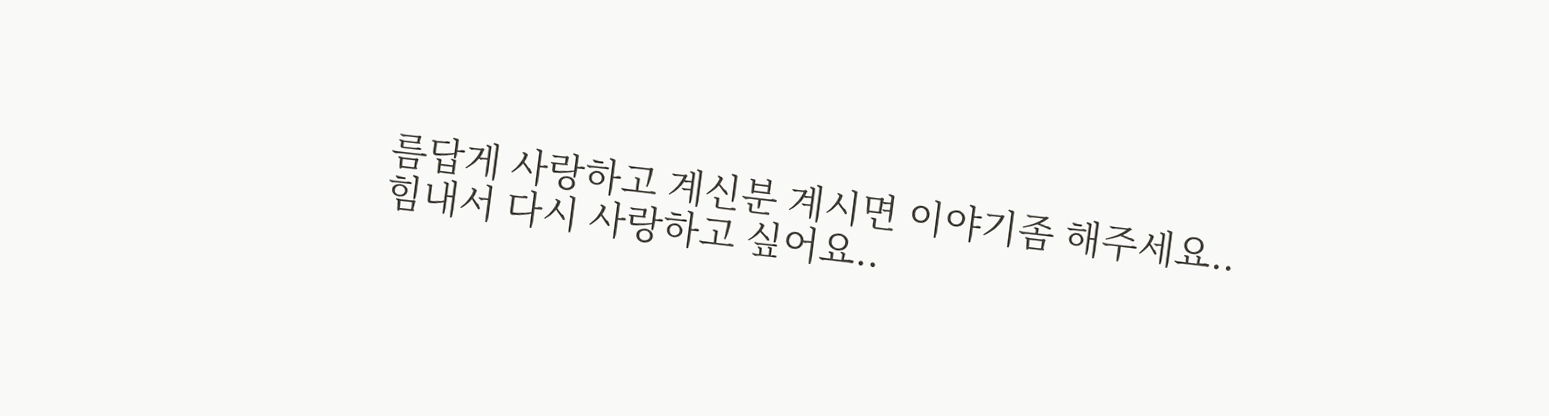름답게 사랑하고 계신분 계시면 이야기좀 해주세요.. 힘내서 다시 사랑하고 싶어요..